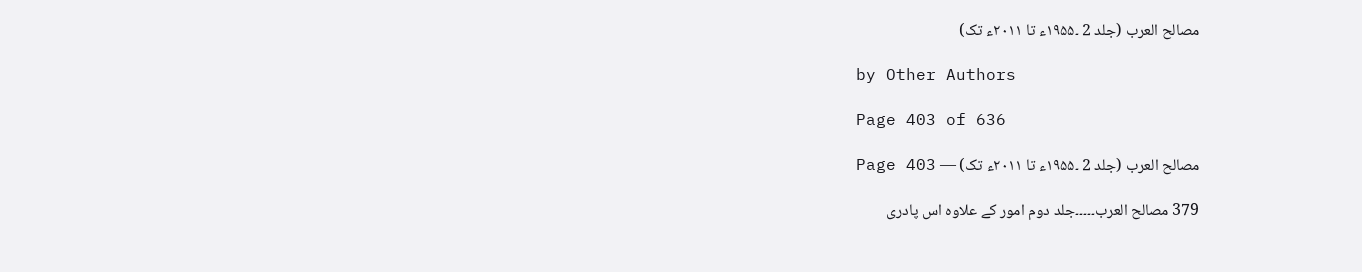مصالح العرب (جلد 2 ۔۱۹۵۵ء تا ۲۰۱۱ء تک)

by Other Authors

Page 403 of 636

مصالح العرب (جلد 2 ۔۱۹۵۵ء تا ۲۰۱۱ء تک) — Page 403

379 مصالح العرب۔۔۔۔۔جلد دوم امور کے علاوہ اس پادری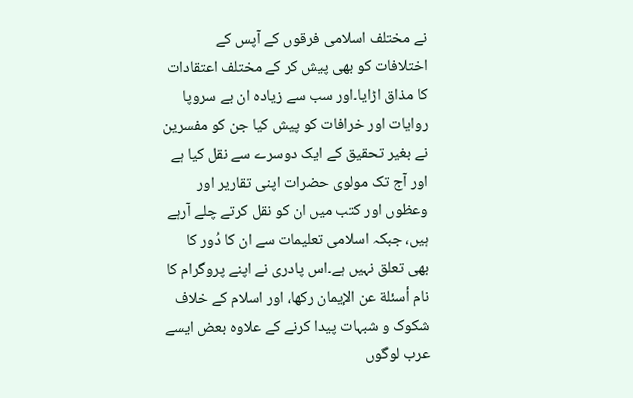نے مختلف اسلامی فرقوں کے آپس کے اختلافات کو بھی پیش کر کے مختلف اعتقادات کا مذاق اڑایا۔اور سب سے زیادہ ان بے سروپا روایات اور خرافات کو پیش کیا جن کو مفسرین نے بغیر تحقیق کے ایک دوسرے سے نقل کیا ہے اور آج تک مولوی حضرات اپنی تقاریر اور وعظوں اور کتب میں ان کو نقل کرتے چلے آرہے ہیں، جبکہ اسلامی تعلیمات سے ان کا دُور کا بھی تعلق نہیں ہے۔اس پادری نے اپنے پروگرام کا نام أسئلة عن الإيمان رکھا، اور اسلام کے خلاف شکوک و شبہات پیدا کرنے کے علاوہ بعض ایسے عرب لوگوں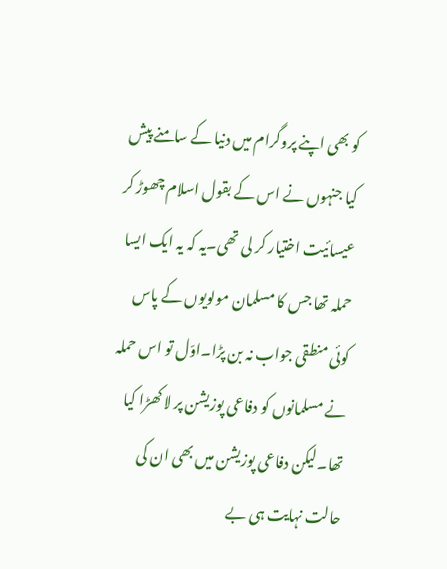کو بھی اپنے پروگرام میں دنیا کے سامنے پیش کیا جنہوں نے اس کے بقول اسلام چھوڑ کر عیسائیت اختیار کر لی تھی۔یہ کہ یہ ایک ایسا حملہ تھا جس کا مسلمان مولویوں کے پاس کوئی منطقی جواب نہ بن پڑا۔اوّل تو اس حملہ نے مسلمانوں کو دفاعی پوزیشن پر لا کھڑا کیا تھا۔لیکن دفاعی پوزیشن میں بھی ان کی حالت نہایت ہی بے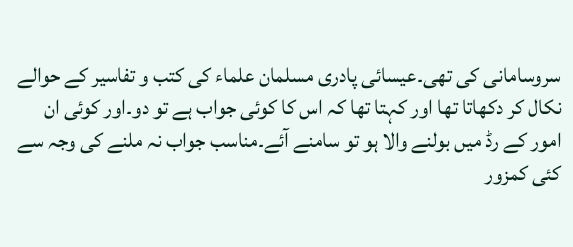سروسامانی کی تھی۔عیسائی پادری مسلمان علماء کی کتب و تفاسیر کے حوالے نکال کر دکھاتا تھا اور کہتا تھا کہ اس کا کوئی جواب ہے تو دو۔اور کوئی ان امور کے رڈ میں بولنے والا ہو تو سامنے آئے۔مناسب جواب نہ ملنے کی وجہ سے کئی کمزور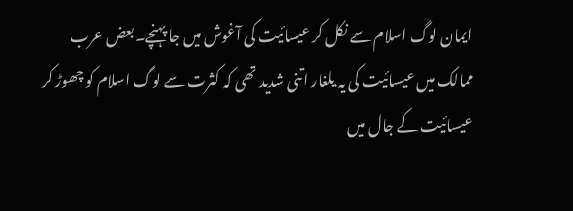ایمان لوگ اسلام سے نکل کر عیسائیت کی آغوش میں جا پہنچے۔بعض عرب ممالک میں عیسائیت کی یہ یلغار اتنی شدید تھی کہ کثرت سے لوگ اسلام کو چھوڑ کر عیسائیت کے جال میں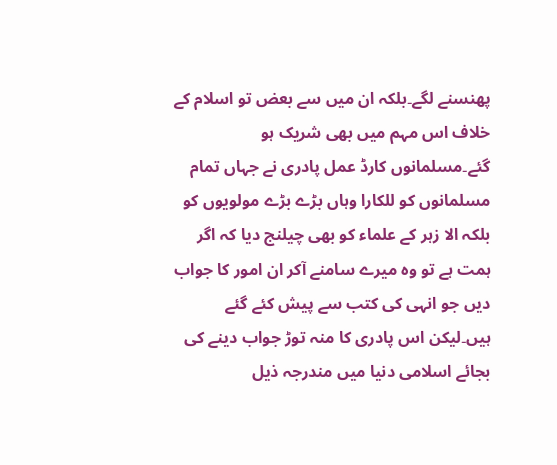پھنسنے لگے۔بلکہ ان میں سے بعض تو اسلام کے خلاف اس مہم میں بھی شریک ہو گئے۔مسلمانوں کارڈ عمل پادری نے جہاں تمام مسلمانوں کو للکارا وہاں بڑے بڑے مولویوں کو بلکہ الا زہر کے علماء کو بھی چیلنج دیا کہ اگر ہمت ہے تو وہ میرے سامنے آکر ان امور کا جواب دیں جو انہی کی کتب سے پیش کئے گئے ہیں۔لیکن اس پادری کا منہ توڑ جواب دینے کی بجائے اسلامی دنیا میں مندرجہ ذیل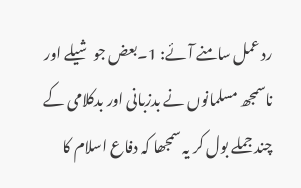رد عمل سامنے آئے: 1۔بعض جو شیلے اور ناسمجھ مسلمانوں نے بدزبانی اور بدکلامی کے چند جملے بول کر یہ سمجھا کہ دفاع اسلام کا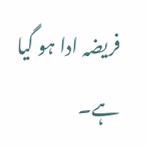فریضہ ادا ہو گیا ہے۔